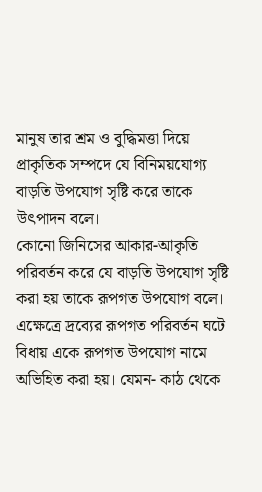মানুষ তার শ্রম ও বুদ্ধিমত্তা দিয়ে প্রাকৃতিক সম্পদে যে বিনিময়যোগ্য বাড়তি উপযোগ সৃষ্টি করে তাকে উৎপাদন বলে।
কোনো জিনিসের আকার-আকৃতি পরিবর্তন করে যে বাড়তি উপযোগ সৃষ্টি করা হয় তাকে রূপগত উপযোগ বলে।
এক্ষেত্রে দ্রব্যের রূপগত পরিবর্তন ঘটে বিধায় একে রূপগত উপযোগ নামে অভিহিত করা হয়। যেমন- কাঠ থেকে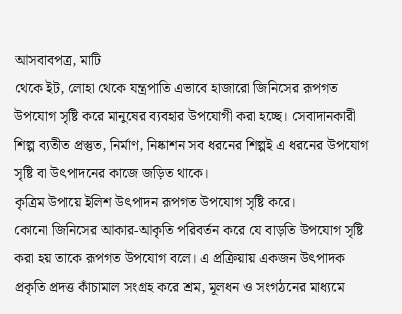আসবাবপত্র, মাটি
থেকে ইট, লোহা থেকে যন্ত্রপাতি এভাবে হাজারো জিনিসের রূপগত উপযোগ সৃষ্টি করে মানুষের ব্যবহার উপযোগী করা হচ্ছে। সেবাদানকারী শিল্প ব্যতীত প্রস্তুত, নির্মাণ, নিষ্কাশন সব ধরনের শিল্পই এ ধরনের উপযোগ সৃষ্টি বা উৎপাদনের কাজে জড়িত থাকে।
কৃত্রিম উপায়ে ইলিশ উৎপাদন রূপগত উপযোগ সৃষ্টি করে।
কোনো জিনিসের আকার-আকৃতি পরিবর্তন করে যে বাড়তি উপযোগ সৃষ্টি করা হয় তাকে রূপগত উপযোগ বলে। এ প্রক্রিয়ায় একজন উৎপাদক প্রকৃতি প্রদত্ত কাঁচামাল সংগ্রহ করে শ্রম, মূলধন ও সংগঠনের মাধ্যমে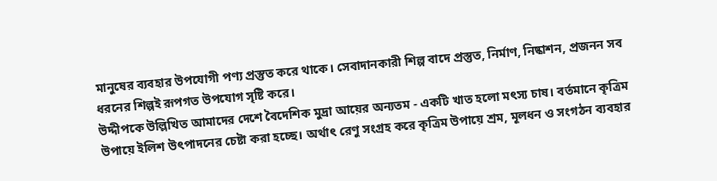মানুষের ব্যবহার উপযোগী পণ্য প্রস্তুত করে থাকে। সেবাদানকারী শিল্প বাদে প্রস্তুত, নির্মাণ, নিষ্কাশন, প্রজনন সব ধরনের শিল্পই রূপগত উপযোগ সৃষ্টি করে।
উদ্দীপকে উল্লিখিত আমাদের দেশে বৈদেশিক মুদ্রা আয়ের অন্যতম - একটি খাত হলো মৎস্য চাষ। বর্তমানে কৃত্রিম উপায়ে ইলিশ উৎপাদনের চেষ্টা করা হচ্ছে। অর্থাৎ রেণু সংগ্রহ করে কৃত্রিম উপায়ে শ্রম, মূলধন ও সংগঠন ব্যবহার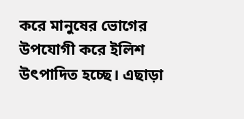করে মানুষের ভোগের উপযোগী করে ইলিশ উৎপাদিত হচ্ছে। এছাড়া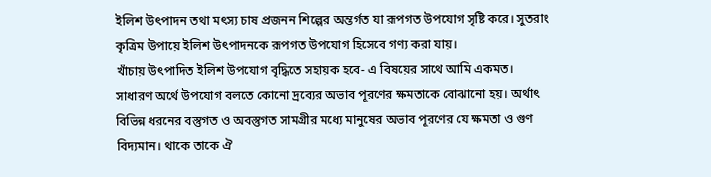ইলিশ উৎপাদন তথা মৎস্য চাষ প্রজনন শিল্পের অন্তর্গত যা রূপগত উপযোগ সৃষ্টি করে। সুতরাং কৃত্রিম উপায়ে ইলিশ উৎপাদনকে রূপগত উপযোগ হিসেবে গণ্য করা যায়।
খাঁচায় উৎপাদিত ইলিশ উপযোগ বৃদ্ধিতে সহায়ক হবে- এ বিষয়ের সাথে আমি একমত।
সাধারণ অর্থে উপযোগ বলতে কোনো দ্রব্যের অভাব পূরণের ক্ষমতাকে বোঝানো হয়। অর্থাৎ বিভিন্ন ধরনের বস্তুগত ও অবস্তুগত সামগ্রীর মধ্যে মানুষের অভাব পূরণের যে ক্ষমতা ও গুণ বিদ্যমান। থাকে তাকে ঐ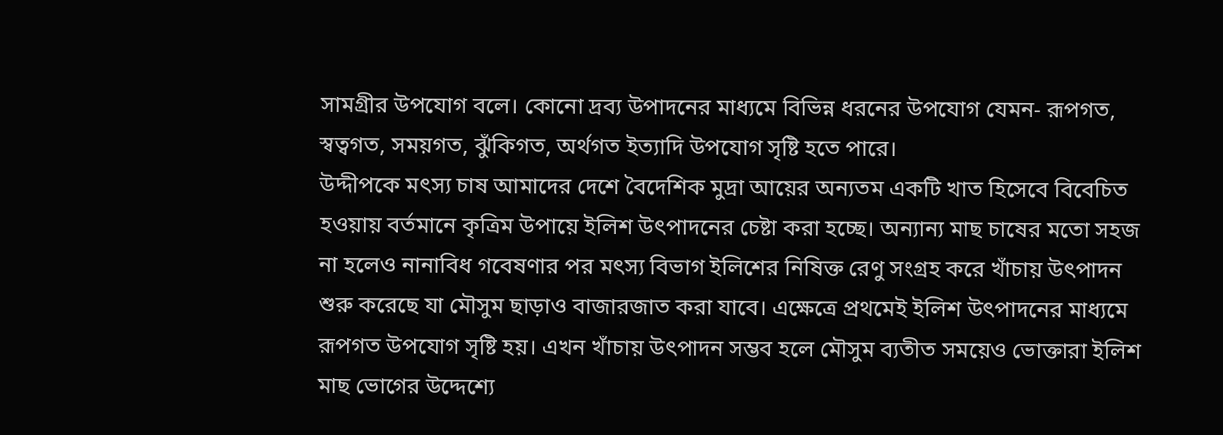সামগ্রীর উপযোগ বলে। কোনো দ্রব্য উপাদনের মাধ্যমে বিভিন্ন ধরনের উপযোগ যেমন- রূপগত, স্বত্বগত, সময়গত, ঝুঁকিগত, অর্থগত ইত্যাদি উপযোগ সৃষ্টি হতে পারে।
উদ্দীপকে মৎস্য চাষ আমাদের দেশে বৈদেশিক মুদ্রা আয়ের অন্যতম একটি খাত হিসেবে বিবেচিত হওয়ায় বর্তমানে কৃত্রিম উপায়ে ইলিশ উৎপাদনের চেষ্টা করা হচ্ছে। অন্যান্য মাছ চাষের মতো সহজ না হলেও নানাবিধ গবেষণার পর মৎস্য বিভাগ ইলিশের নিষিক্ত রেণু সংগ্রহ করে খাঁচায় উৎপাদন শুরু করেছে যা মৌসুম ছাড়াও বাজারজাত করা যাবে। এক্ষেত্রে প্রথমেই ইলিশ উৎপাদনের মাধ্যমে রূপগত উপযোগ সৃষ্টি হয়। এখন খাঁচায় উৎপাদন সম্ভব হলে মৌসুম ব্যতীত সময়েও ভোক্তারা ইলিশ মাছ ভোগের উদ্দেশ্যে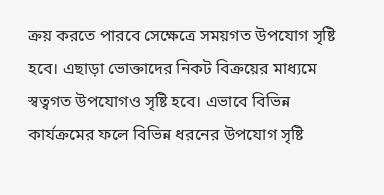ক্রয় করতে পারবে সেক্ষেত্রে সময়গত উপযোগ সৃষ্টি হবে। এছাড়া ভোক্তাদের নিকট বিক্রয়ের মাধ্যমে স্বত্বগত উপযোগও সৃষ্টি হবে। এভাবে বিভিন্ন কার্যক্রমের ফলে বিভিন্ন ধরনের উপযোগ সৃষ্টি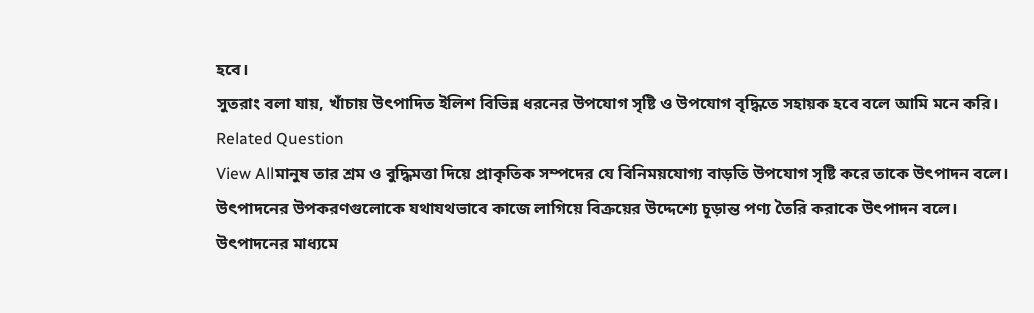হবে।
সুতরাং বলা যায়, খাঁচায় উৎপাদিত ইলিশ বিভিন্ন ধরনের উপযোগ সৃষ্টি ও উপযোগ বৃদ্ধিতে সহায়ক হবে বলে আমি মনে করি।
Related Question
View Allমানুষ তার শ্রম ও বুদ্ধিমত্তা দিয়ে প্রাকৃতিক সম্পদের যে বিনিময়যোগ্য বাড়তি উপযোগ সৃষ্টি করে তাকে উৎপাদন বলে।
উৎপাদনের উপকরণগুলোকে যথাযথভাবে কাজে লাগিয়ে বিক্রয়ের উদ্দেশ্যে চূড়ান্ত পণ্য তৈরি করাকে উৎপাদন বলে।
উৎপাদনের মাধ্যমে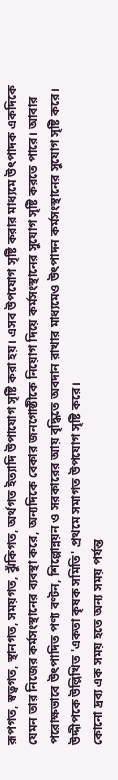রূপগত, স্বত্বগত, স্থানগত, সময়গত, ঝুঁকিগত, অর্থগত ইত্যাদি উপাযোগ সৃষ্টি করা হয়। এসব উপযোগ সৃষ্টি করার মাধ্যমে উৎপাদক একদিকে যেমন তার নিজের কর্মসংস্থানের ব্যবস্থা করে, অন্যদিকে বেকার জনগোষ্ঠীকে নিয়োগ দিয়ে কর্মসংস্থানের সুযোগ সৃষ্টি করতে পারে। আবার পরোক্ষভাবে উৎপাদিত পণ্য বণ্টন, শিল্পোন্নয়ন ও সরকারের আয় বৃদ্ধিতে অবদান রাখার মাধ্যমেও উৎপাদন কর্মসংস্থানের সুযোগ সৃষ্টি করে।
উদ্দীপকে উল্লিখিত 'একতা কৃষক সমিতি' প্রথমে সমাগত উপযোগ সৃষ্টি করে।
কোনো দ্রব্য এক সময় হতে অন্য সময় পর্যন্ত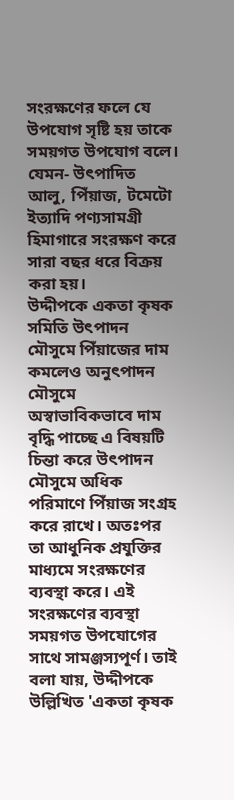সংরক্ষণের ফলে যে উপযোগ সৃষ্টি হয় তাকে সময়গত উপযোগ বলে। যেমন- উৎপাদিত
আলু, পিঁয়াজ, টমেটো ইত্যাদি পণ্যসামগ্রী হিমাগারে সংরক্ষণ করে সারা বছর ধরে বিক্রয় করা হয়।
উদ্দীপকে একতা কৃষক সমিতি উৎপাদন মৌসুমে পিঁয়াজের দাম কমলেও অনুৎপাদন মৌসুমে অস্বাভাবিকভাবে দাম বৃদ্ধি পাচ্ছে এ বিষয়টি চিন্তা করে উৎপাদন মৌসুমে অধিক পরিমাণে পিঁয়াজ সংগ্রহ করে রাখে। অতঃপর তা আধুনিক প্রযুক্তির মাধ্যমে সংরক্ষণের ব্যবস্থা করে। এই সংরক্ষণের ব্যবস্থা সময়গত উপযোগের সাথে সামঞ্জস্যপূর্ণ। তাই বলা যায়, উদ্দীপকে উল্লিখিত 'একতা কৃষক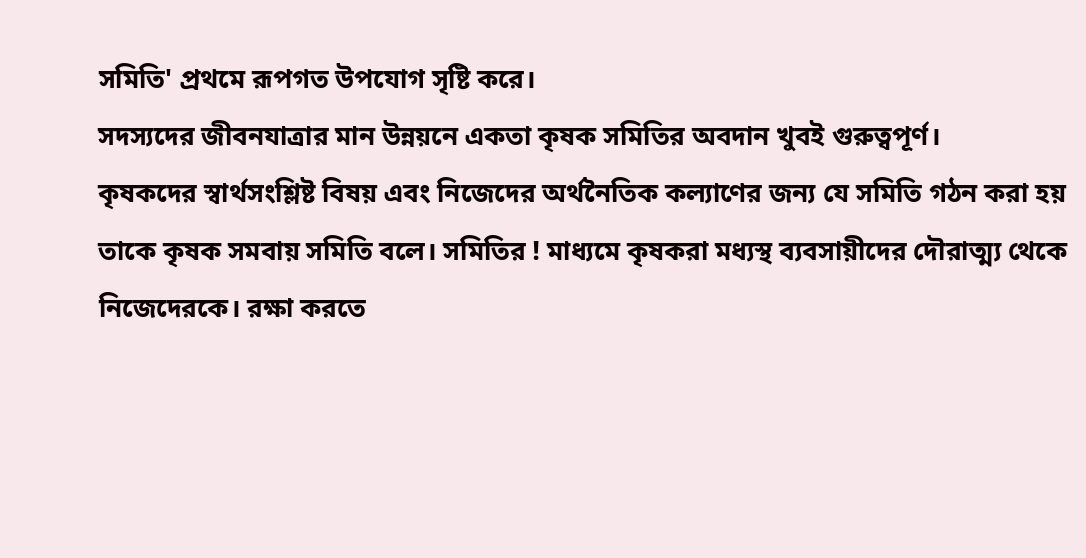সমিতি' প্রথমে রূপগত উপযোগ সৃষ্টি করে।
সদস্যদের জীবনযাত্রার মান উন্নয়নে একতা কৃষক সমিতির অবদান খুবই গুরুত্বপূর্ণ।
কৃষকদের স্বার্থসংশ্লিষ্ট বিষয় এবং নিজেদের অর্থনৈতিক কল্যাণের জন্য যে সমিতি গঠন করা হয় তাকে কৃষক সমবায় সমিতি বলে। সমিতির ! মাধ্যমে কৃষকরা মধ্যস্থ ব্যবসায়ীদের দৌরাত্ম্য থেকে নিজেদেরকে। রক্ষা করতে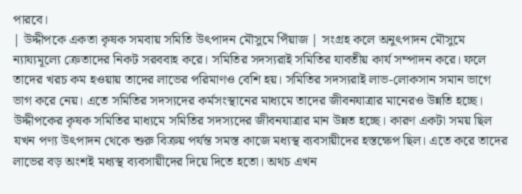পারবে।
| উদ্দীপকে একতা কৃষক সমবায় সমিতি উৎপাদন মৌসুমে পিঁয়াজ | সংগ্রহ কলে অনুৎপাদন মৌসুমে ন্যায্যমূল্যে ক্রেতাদের নিকট সরববাহ করে। সমিতির সদস্যরাই সমিতির যাবতীয় কার্য সম্পাদন করে। ফলে তাদের খরচ কম হওয়ায় তাদের লাভের পরিমাণও বেশি হয়। সমিতির সদস্যরাই লাভ-লোকসান সমান ভাগে ভাগ করে নেয়। এতে সমিতির সদস্যদের কর্মসংস্থানের মাধ্যমে তাদের জীবনযাত্রার মানেরও উন্নতি হচ্ছে।
উদ্দীপকের কৃষক সমিতির মাধ্যমে সমিতির সদস্যদের জীবনযাত্রার মান উন্নত হচ্ছে। কারণ একটা সময় ছিল যখন পণ্য উৎপাদন থেকে শুরু বিক্রয় পর্যন্ত সমস্ত কাজে মধ্যস্থ ব্যবসায়ীদের হস্তক্ষেপ ছিল। এতে করে তাদের লাভের বড় অংশই মধ্যস্থ ব্যবসায়ীদের দিয়ে দিতে হতো। অথচ এখন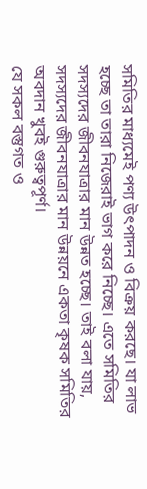সমিতির মাধ্যমেই পণ্য উৎপাদন ও বিক্রয় করছে। যা লাভ হচ্ছে তা তারা নিজেরাই ভাগ করে নিচ্ছে। এতে সমিতির সদস্যদের জীবনযাত্রার মান উন্নত হচ্ছে। তাই বলা যায়, সদস্যদের জীবনযাত্রার মান উন্নয়নে একতা কৃষক সমিতির অবদান খুবই গুরুত্বপূর্ণ।
যে সকল বস্তুগত ও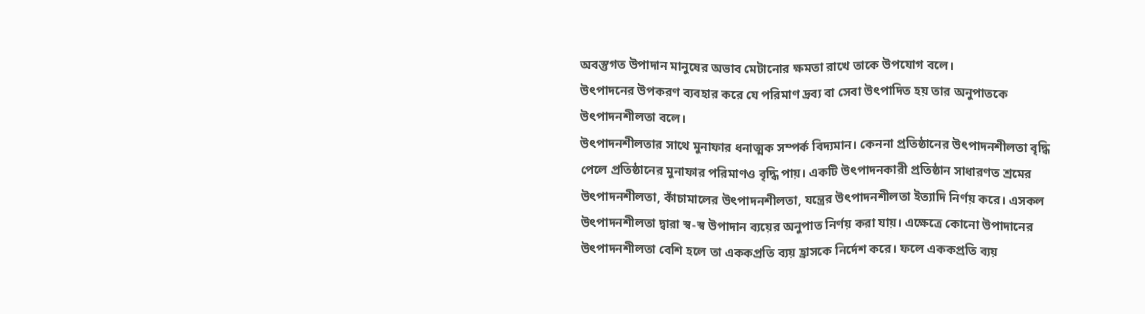অবস্তুগত উপাদান মানুষের অভাব মেটানোর ক্ষমতা রাখে তাকে উপযোগ বলে।
উৎপাদনের উপকরণ ব্যবহার করে যে পরিমাণ দ্রব্য বা সেবা উৎপাদিত হয় তার অনুপাতকে উৎপাদনশীলতা বলে।
উৎপাদনশীলতার সাথে মুনাফার ধনাত্মক সম্পর্ক বিদ্যমান। কেননা প্রতিষ্ঠানের উৎপাদনশীলতা বৃদ্ধি পেলে প্রতিষ্ঠানের মুনাফার পরিমাণও বৃদ্ধি পায়। একটি উৎপাদনকারী প্রতিষ্ঠান সাধারণত শ্রমের উৎপাদনশীলতা, কাঁচামালের উৎপাদনশীলতা, যন্ত্রের উৎপাদনশীলতা ইত্যাদি নির্ণয় করে। এসকল উৎপাদনশীলতা দ্বারা স্ব-স্ব উপাদান ব্যয়ের অনুপাত নির্ণয় করা যায়। এক্ষেত্রে কোনো উপাদানের উৎপাদনশীলতা বেশি হলে তা এককপ্রতি ব্যয় হ্রাসকে নির্দেশ করে। ফলে এককপ্রতি ব্যয়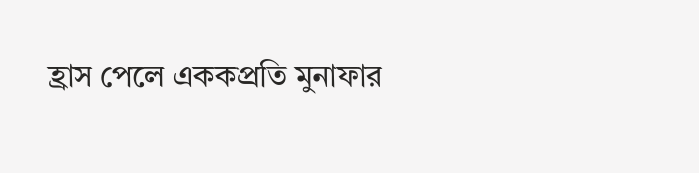হ্রাস পেলে এককপ্রতি মুনাফার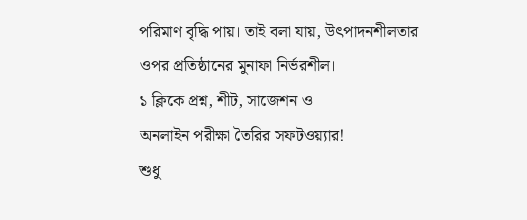পরিমাণ বৃদ্ধি পায়। তাই বলা যায়, উৎপাদনশীলতার ওপর প্রতিষ্ঠানের মুনাফা নির্ভরশীল।
১ ক্লিকে প্রশ্ন, শীট, সাজেশন ও
অনলাইন পরীক্ষা তৈরির সফটওয়্যার!
শুধু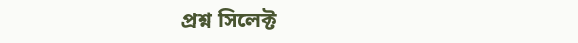প্রশ্ন সিলেক্ট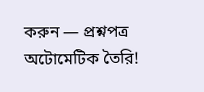করুন — প্রশ্নপত্র অটোমেটিক তৈরি!